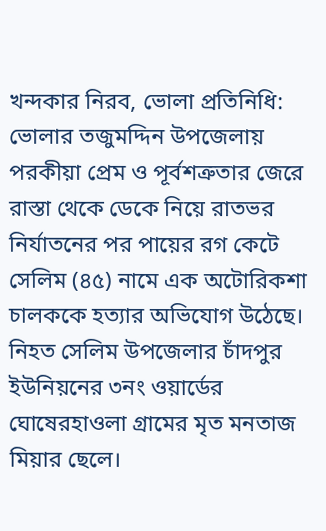খন্দকার নিরব, ভোলা প্রতিনিধি:
ভোলার তজুমদ্দিন উপজেলায় পরকীয়া প্রেম ও পূর্বশত্রুতার জেরে রাস্তা থেকে ডেকে নিয়ে রাতভর নির্যাতনের পর পায়ের রগ কেটে সেলিম (৪৫) নামে এক অটোরিকশা চালককে হত্যার অভিযোগ উঠেছে। নিহত সেলিম উপজেলার চাঁদপুর ইউনিয়নের ৩নং ওয়ার্ডের ঘোষেরহাওলা গ্রামের মৃত মনতাজ মিয়ার ছেলে।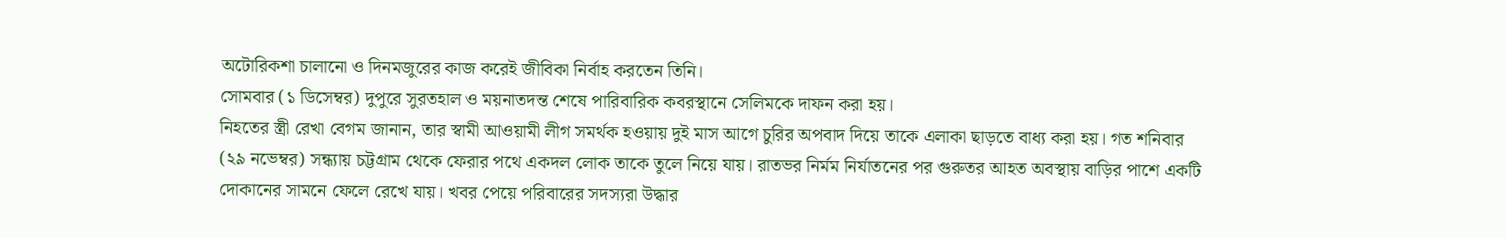অটোরিকশা চালানো ও দিনমজুরের কাজ করেই জীবিকা নির্বাহ করতেন তিনি।
সোমবার (১ ডিসেম্বর) দুপুরে সুরতহাল ও ময়নাতদন্ত শেষে পারিবারিক কবরস্থানে সেলিমকে দাফন করা হয়।
নিহতের স্ত্রী রেখা বেগম জানান, তার স্বামী আওয়ামী লীগ সমর্থক হওয়ায় দুই মাস আগে চুরির অপবাদ দিয়ে তাকে এলাকা ছাড়তে বাধ্য করা হয়। গত শনিবার (২৯ নভেম্বর) সন্ধ্যায় চট্টগ্রাম থেকে ফেরার পথে একদল লোক তাকে তুলে নিয়ে যায়। রাতভর নির্মম নির্যাতনের পর গুরুতর আহত অবস্থায় বাড়ির পাশে একটি দোকানের সামনে ফেলে রেখে যায়। খবর পেয়ে পরিবারের সদস্যরা উদ্ধার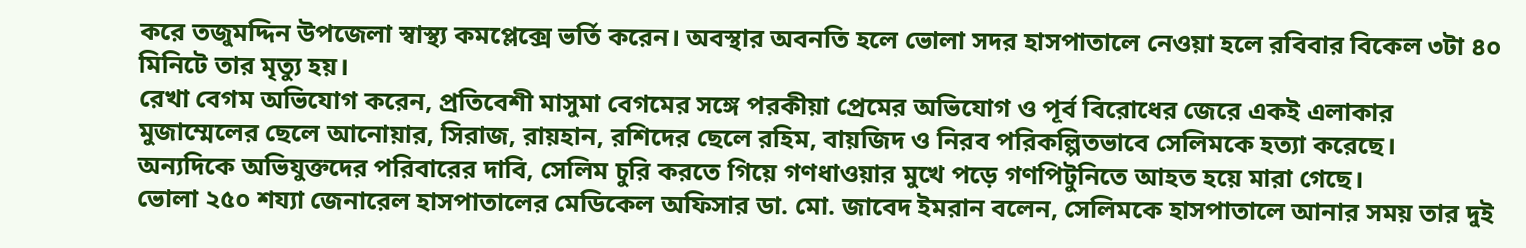করে তজুমদ্দিন উপজেলা স্বাস্থ্য কমপ্লেক্সে ভর্তি করেন। অবস্থার অবনতি হলে ভোলা সদর হাসপাতালে নেওয়া হলে রবিবার বিকেল ৩টা ৪০ মিনিটে তার মৃত্যু হয়।
রেখা বেগম অভিযোগ করেন, প্রতিবেশী মাসুমা বেগমের সঙ্গে পরকীয়া প্রেমের অভিযোগ ও পূর্ব বিরোধের জেরে একই এলাকার মুজাম্মেলের ছেলে আনোয়ার, সিরাজ, রায়হান, রশিদের ছেলে রহিম, বায়জিদ ও নিরব পরিকল্পিতভাবে সেলিমকে হত্যা করেছে।
অন্যদিকে অভিযুক্তদের পরিবারের দাবি, সেলিম চুরি করতে গিয়ে গণধাওয়ার মুখে পড়ে গণপিটুনিতে আহত হয়ে মারা গেছে।
ভোলা ২৫০ শয্যা জেনারেল হাসপাতালের মেডিকেল অফিসার ডা. মো. জাবেদ ইমরান বলেন, সেলিমকে হাসপাতালে আনার সময় তার দুই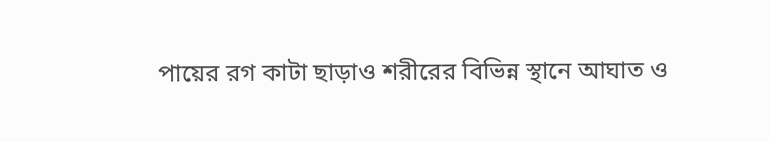পায়ের রগ কাটা ছাড়াও শরীরের বিভিন্ন স্থানে আঘাত ও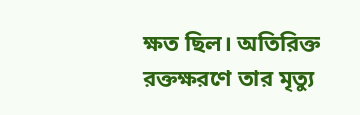ক্ষত ছিল। অতিরিক্ত রক্তক্ষরণে তার মৃত্যু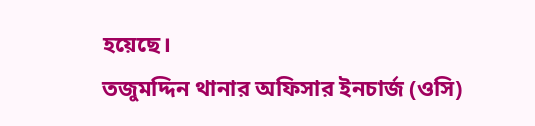হয়েছে।
তজুমদ্দিন থানার অফিসার ইনচার্জ (ওসি)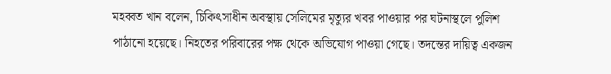মহব্বত খান বলেন, চিকিৎসাধীন অবস্থায় সেলিমের মৃত্যুর খবর পাওয়ার পর ঘটনাস্থলে পুলিশ পাঠানো হয়েছে। নিহতের পরিবারের পক্ষ থেকে অভিযোগ পাওয়া গেছে। তদন্তের দায়িত্ব একজন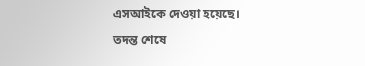এসআইকে দেওয়া হয়েছে। তদন্ত শেষে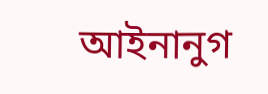আইনানুগ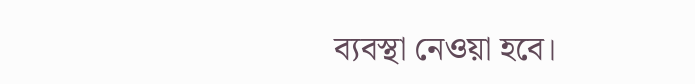ব্যবস্থা নেওয়া হবে।